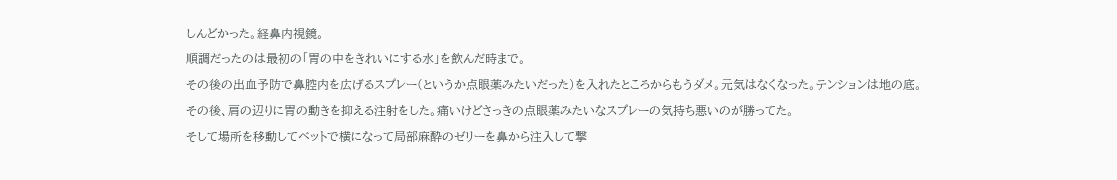しんどかった。経鼻内視鏡。
順調だったのは最初の「胃の中をきれいにする水」を飲んだ時まで。
その後の出血予防で鼻腔内を広げるスプレー(というか点眼薬みたいだった)を入れたところからもうダメ。元気はなくなった。テンションは地の底。
その後、肩の辺りに胃の動きを抑える注射をした。痛いけどさっきの点眼薬みたいなスプレーの気持ち悪いのが勝ってた。
そして場所を移動してベットで横になって局部麻酔のゼリーを鼻から注入して撃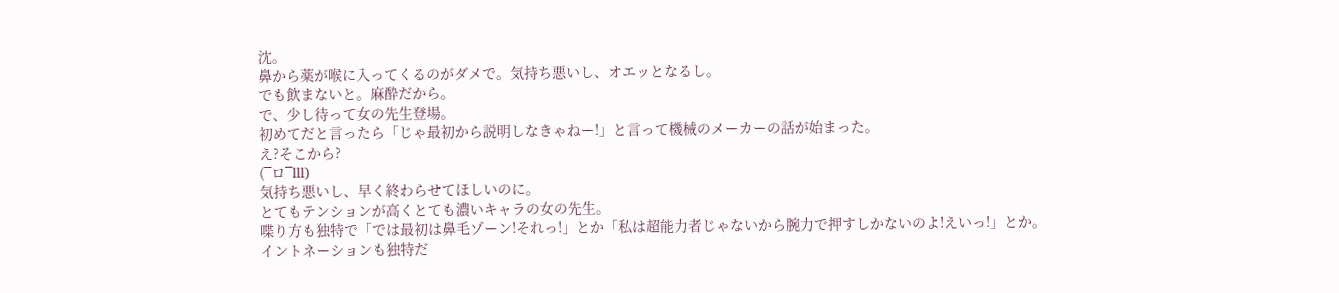沈。
鼻から薬が喉に入ってくるのがダメで。気持ち悪いし、オエッとなるし。
でも飲まないと。麻酔だから。
で、少し待って女の先生登場。
初めてだと言ったら「じゃ最初から説明しなきゃねー!」と言って機械のメーカーの話が始まった。
え?そこから?
(‾ロ‾lll)
気持ち悪いし、早く終わらせてほしいのに。
とてもテンションが高くとても濃いキャラの女の先生。
喋り方も独特で「では最初は鼻毛ゾーン!それっ!」とか「私は超能力者じゃないから腕力で押すしかないのよ!えいっ!」とか。
イントネーションも独特だ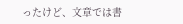ったけど、文章では書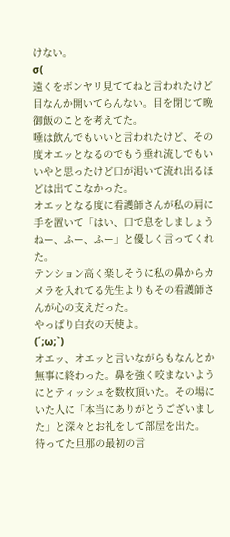けない。
σ(
遠くをボンヤリ見ててねと言われたけど目なんか開いてらんない。目を閉じて晩御飯のことを考えてた。
唾は飲んでもいいと言われたけど、その度オエッとなるのでもう垂れ流しでもいいやと思ったけど口が渇いて流れ出るほどは出てこなかった。
オエッとなる度に看護師さんが私の肩に手を置いて「はい、口で息をしましょうねー、ふー、ふー」と優しく言ってくれた。
テンション高く楽しそうに私の鼻からカメラを入れてる先生よりもその看護師さんが心の支えだった。
やっぱり白衣の天使よ。
(´;ω;`)
オエッ、オエッと言いながらもなんとか無事に終わった。鼻を強く咬まないようにとティッシュを数枚頂いた。その場にいた人に「本当にありがとうございました」と深々とお礼をして部屋を出た。
待ってた旦那の最初の言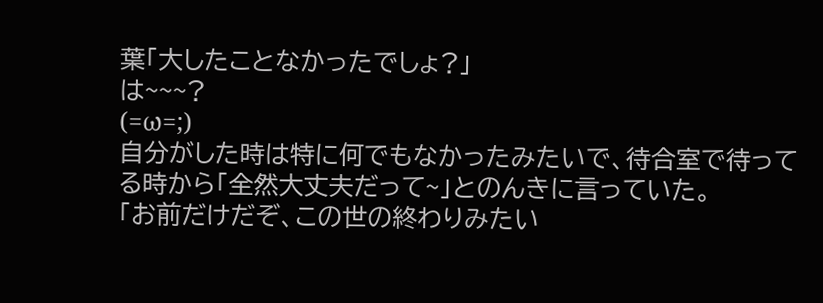葉「大したことなかったでしょ?」
は~~~?
(=ω=;)
自分がした時は特に何でもなかったみたいで、待合室で待ってる時から「全然大丈夫だって~」とのんきに言っていた。
「お前だけだぞ、この世の終わりみたい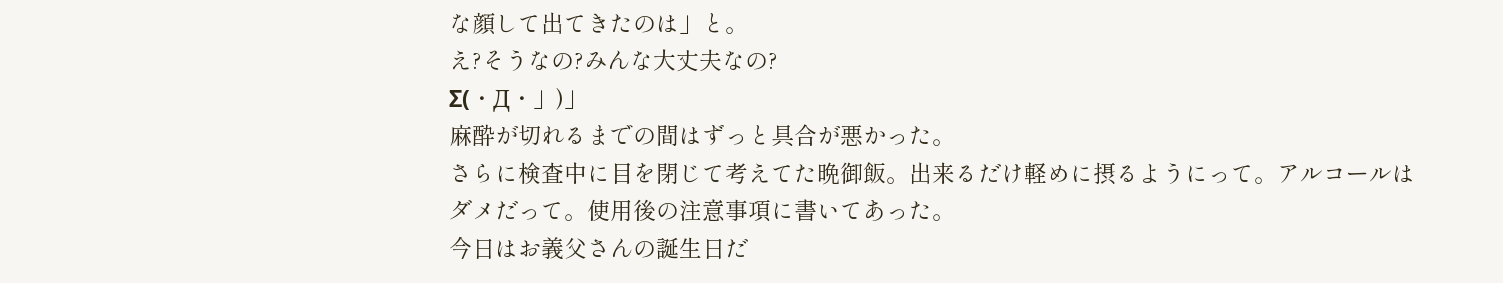な顔して出てきたのは」と。
え?そうなの?みんな大丈夫なの?
Σ(・Д・」)」
麻酔が切れるまでの間はずっと具合が悪かった。
さらに検査中に目を閉じて考えてた晩御飯。出来るだけ軽めに摂るようにって。アルコールはダメだって。使用後の注意事項に書いてあった。
今日はお義父さんの誕生日だ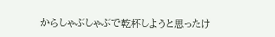からしゃぶしゃぶで乾杯しようと思ったけ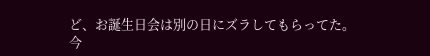ど、お誕生日会は別の日にズラしてもらってた。
今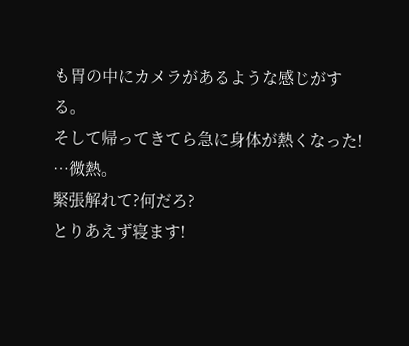も胃の中にカメラがあるような感じがする。
そして帰ってきてら急に身体が熱くなった!
…微熱。
緊張解れて?何だろ?
とりあえず寝ます!